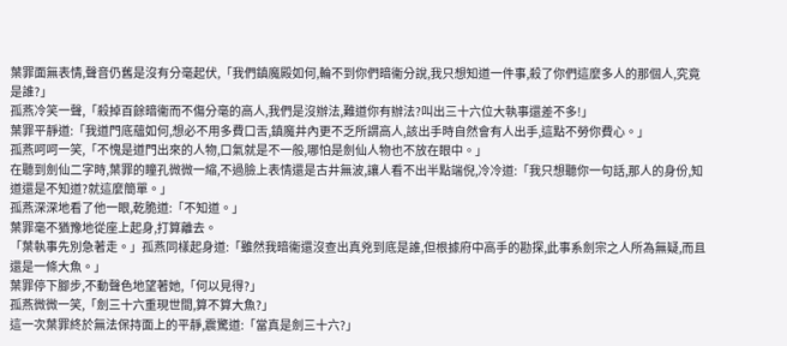葉罪面無表情,聲音仍舊是沒有分毫起伏,「我們鎮魔殿如何,輪不到你們暗衞分說,我只想知道一件事,殺了你們這麼多人的那個人,究竟是誰?」
孤燕冷笑一聲,「殺掉百餘暗衞而不傷分毫的高人,我們是沒辦法,難道你有辦法?叫出三十六位大執事還差不多!」
葉罪平靜道:「我道門底蘊如何,想必不用多費口舌,鎮魔井內更不乏所謂高人,該出手時自然會有人出手,這點不勞你費心。」
孤燕呵呵一笑,「不愧是道門出來的人物,口氣就是不一般,哪怕是劍仙人物也不放在眼中。」
在聽到劍仙二字時,葉罪的瞳孔微微一縮,不過臉上表情還是古井無波,讓人看不出半點端倪,冷冷道:「我只想聽你一句話,那人的身份,知道還是不知道?就這麼簡單。」
孤燕深深地看了他一眼,乾脆道:「不知道。」
葉罪毫不猶豫地從座上起身,打算離去。
「葉執事先別急著走。」孤燕同樣起身道:「雖然我暗衞還沒查出真兇到底是誰,但根據府中高手的勘探,此事系劍宗之人所為無疑,而且還是一條大魚。」
葉罪停下腳步,不動聲色地望著她,「何以見得?」
孤燕微微一笑,「劍三十六重現世間,算不算大魚?」
這一次葉罪終於無法保持面上的平靜,震驚道:「當真是劍三十六?」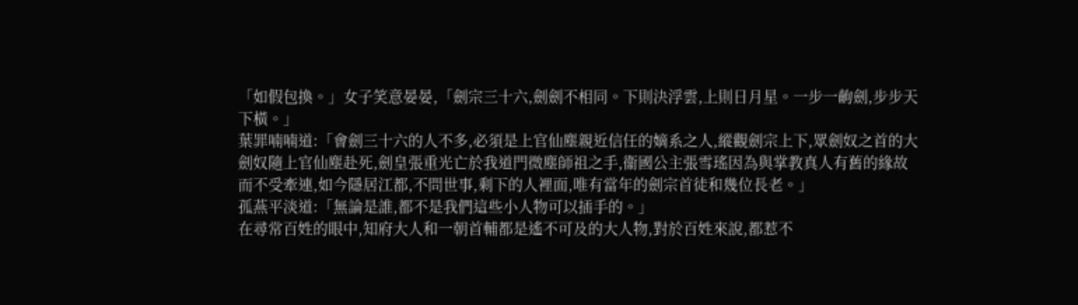「如假包換。」女子笑意晏晏,「劍宗三十六,劍劍不相同。下則決浮雲,上則日月星。一步一齣劍,步步天下橫。」
葉罪喃喃道:「會劍三十六的人不多,必須是上官仙塵親近信任的嫡系之人,縱觀劍宗上下,眾劍奴之首的大劍奴隨上官仙塵赴死,劍皇張重光亡於我道門微塵師祖之手,衞國公主張雪瑤因為與掌教真人有舊的緣故而不受牽連,如今隱居江都,不問世事,剩下的人裡面,唯有當年的劍宗首徒和幾位長老。」
孤燕平淡道:「無論是誰,都不是我們這些小人物可以插手的。」
在尋常百姓的眼中,知府大人和一朝首輔都是遙不可及的大人物,對於百姓來說,都惹不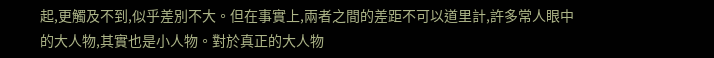起,更觸及不到,似乎差別不大。但在事實上,兩者之間的差距不可以道里計,許多常人眼中的大人物,其實也是小人物。對於真正的大人物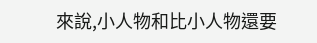來說,小人物和比小人物還要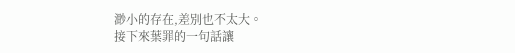渺小的存在,差別也不太大。
接下來葉罪的一句話讓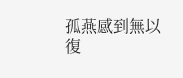孤燕感到無以復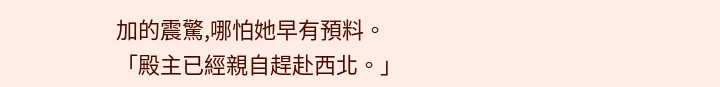加的震驚,哪怕她早有預料。
「殿主已經親自趕赴西北。」